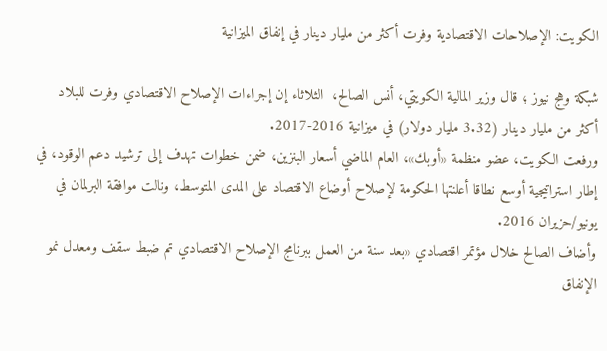الكويت: الإصلاحات الاقتصادية وفرت أكثر من مليار دينار في إنفاق الميزانية

شبكة وهج نيوز ؛ قال وزير المالية الكويتي، أنس الصالح،  الثلاثاء إن إجراءات الإصلاح الاقتصادي وفرت للبلاد أكثر من مليار دينار (3.32 مليار دولار) في ميزانية 2016-2017.
ورفعت الكويت، عضو منظمة «أوبك»، العام الماضي أسعار البنزين، ضمن خطوات تهدف إلى ترشيد دعم الوقود، في إطار استراتيجية أوسع نطاقا أعلنتها الحكومة لإصلاح أوضاع الاقتصاد على المدى المتوسط، ونالت موافقة البرلمان في يونيو/حزيران 2016.
وأضاف الصالح خلال مؤتمر اقتصادي «بعد سنة من العمل ببرنامج الإصلاح الاقتصادي تم ضبط سقف ومعدل نمو الإنفاق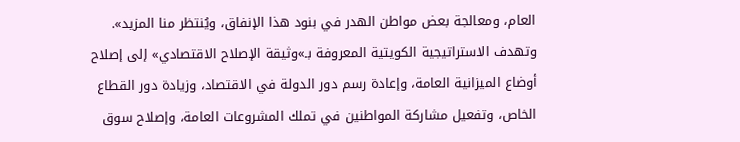العام، ومعالجة بعض مواطن الهدر في بنود هذا الإنفاق، ويُنتظر منا المزيد».
وتهدف الاستراتيجية الكويتية المعروفة بـ»وثيقة الإصلاح الاقتصادي» إلى إصلاح أوضاع الميزانية العامة، وإعادة رسم دور الدولة في الاقتصاد، وزيادة دور القطاع الخاص، وتفعيل مشاركة المواطنين في تملك المشروعات العامة، وإصلاح سوق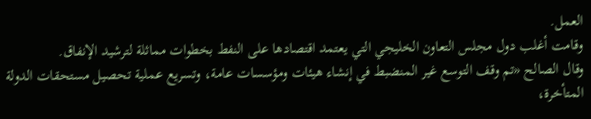العمل.
وقامت أغلب دول مجلس التعاون الخليجي التي يعتمد اقتصادها على النفط بخطوات مماثلة لترشيد الإنفاق.
وقال الصالح «تم وقف التوسع غير المنضبط في إنشاء هيئات ومؤسسات عامة، وتسريع عملية تحصيل مستحقات الدولة المتأخرة،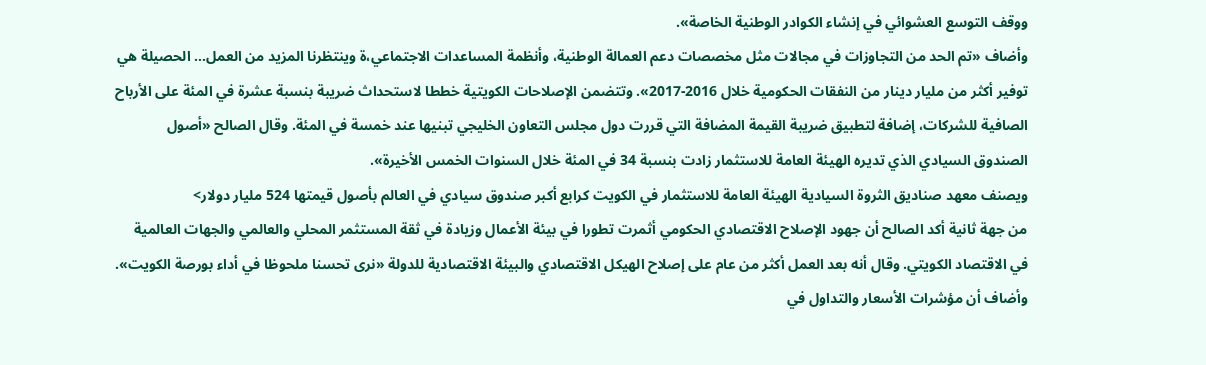ووقف التوسع العشوائي في إنشاء الكوادر الوطنية الخاصة».
وأضاف «تم الحد من التجاوزات في مجالات مثل مخصصات دعم العمالة الوطنية، وأنظمة المساعدات الاجتماعي،ة وينتظرنا المزيد من العمل… الحصيلة هي توفير أكثر من مليار دينار من النفقات الحكومية خلال 2016-2017». وتتضمن الإصلاحات الكويتية خططا لاستحداث ضريبة بنسبة عشرة في المئة على الأرباح الصافية للشركات، إضافة لتطبيق ضريبة القيمة المضافة التي قررت دول مجلس التعاون الخليجي تبنيها عند خمسة في المئة. وقال الصالح «أصول الصندوق السيادي الذي تديره الهيئة العامة للاستثمار زادت بنسبة 34 في المئة خلال السنوات الخمس الأخيرة».
ويصنف معهد صناديق الثروة السيادية الهيئة العامة للاستثمار في الكويت كرابع أكبر صندوق سيادي في العالم بأصول قيمتها 524 مليار دولار>
من جهة ثانية أكد الصالح أن جهود الإصلاح الاقتصادي الحكومي أثمرت تطورا في بيئة الأعمال وزيادة في ثقة المستثمر المحلي والعالمي والجهات العالمية في الاقتصاد الكويتي. وقال أنه بعد العمل أكثر من عام على إصلاح الهيكل الاقتصادي والبيئة الاقتصادية للدولة «نرى تحسنا ملحوظا في أداء بورصة الكويت».
وأضاف أن مؤشرات الأسعار والتداول في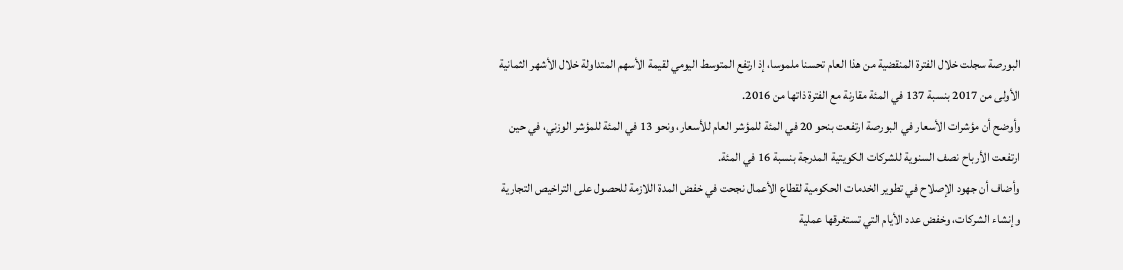البورصة سجلت خلال الفترة المنقضية من هذا العام تحسنا ملموسا، إذ ارتفع المتوسط اليومي لقيمة الأسهم المتداولة خلال الأشهر الثمانية الأولى من 2017 بنسبة 137 في المئة مقارنة مع الفترة ذاتها من 2016.
وأوضح أن مؤشرات الأسعار في البورصة ارتفعت بنحو 20 في المئة للمؤشر العام للأسعار، ونحو 13 في المئة للمؤشر الوزني، في حين ارتفعت الأرباح نصف السنوية للشركات الكويتية المدرجة بنسبة 16 في المئة.
وأضاف أن جهود الإصلاح في تطوير الخدمات الحكومية لقطاع الأعمال نجحت في خفض المدة اللازمة للحصول على التراخيص التجارية وإنشاء الشركات، وخفض عدد الأيام التي تستغرقها عملية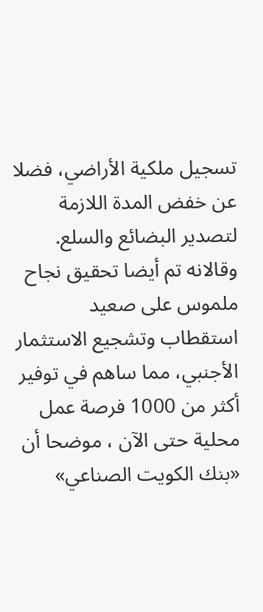تسجيل ملكية الأراضي، فضلا عن خفض المدة اللازمة لتصدير البضائع والسلع.
وقالانه تم أيضا تحقيق نجاح ملموس على صعيد استقطاب وتشجيع الاستثمار الأجنبي، مما ساهم في توفير أكثر من 1000 فرصة عمل محلية حتى الآن ، موضحا أن «بنك الكويت الصناعي»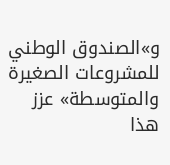و»الصندوق الوطني للمشروعات الصغيرة والمتوسطة» عزز هذا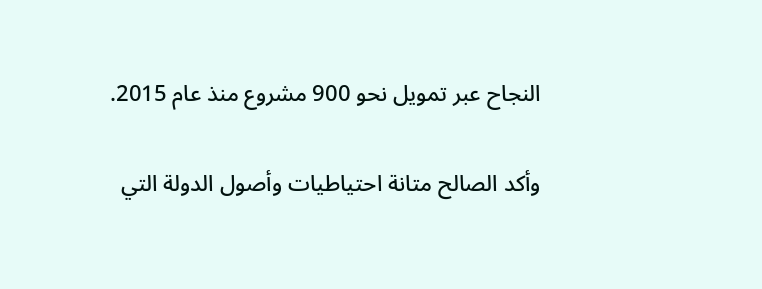النجاح عبر تمويل نحو 900 مشروع منذ عام 2015.

وأكد الصالح متانة احتياطيات وأصول الدولة التي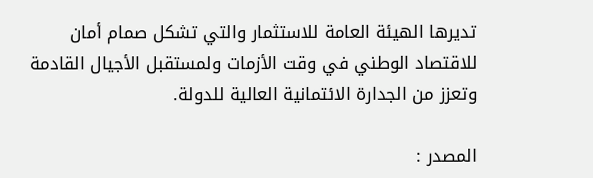تديرها الهيئة العامة للاستثمار والتي تشكل صمام أمان للاقتصاد الوطني في وقت الأزمات ولمستقبل الأجيال القادمة وتعزز من الجدارة الائتمانية العالية للدولة.

المصدر :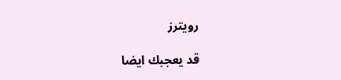رويترز

قد يعجبك ايضا